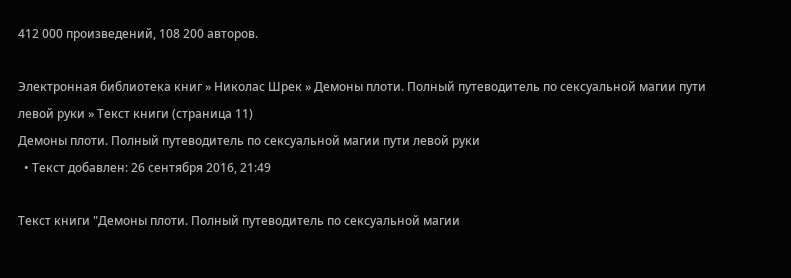412 000 произведений, 108 200 авторов.

Электронная библиотека книг » Николас Шрек » Демоны плоти. Полный путеводитель по сексуальной магии пути левой руки » Текст книги (страница 11)
Демоны плоти. Полный путеводитель по сексуальной магии пути левой руки
  • Текст добавлен: 26 сентября 2016, 21:49

Текст книги "Демоны плоти. Полный путеводитель по сексуальной магии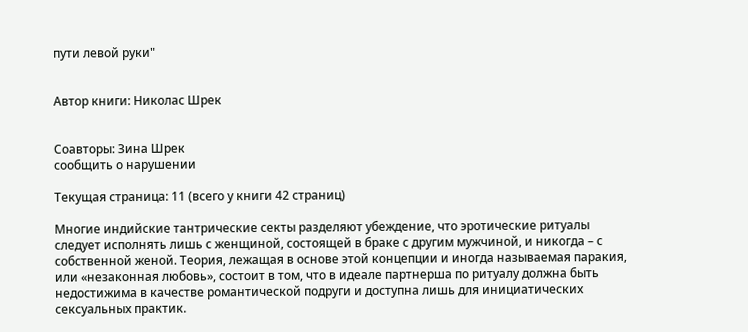пути левой руки"


Автор книги: Николас Шрек


Соавторы: Зина Шрек
сообщить о нарушении

Текущая страница: 11 (всего у книги 42 страниц)

Многие индийские тантрические секты разделяют убеждение, что эротические ритуалы следует исполнять лишь с женщиной, состоящей в браке с другим мужчиной, и никогда – с собственной женой. Теория, лежащая в основе этой концепции и иногда называемая паракия, или «незаконная любовь», состоит в том, что в идеале партнерша по ритуалу должна быть недостижима в качестве романтической подруги и доступна лишь для инициатических сексуальных практик.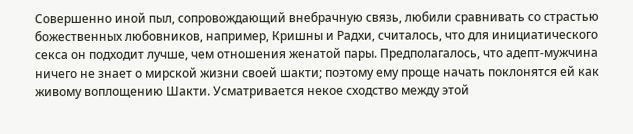Совершенно иной пыл, сопровождающий внебрачную связь, любили сравнивать со страстью божественных любовников, например, Кришны и Радхи, считалось, что для инициатического секса он подходит лучше, чем отношения женатой пары. Предполагалось, что адепт-мужчина ничего не знает о мирской жизни своей шакти; поэтому ему проще начать поклонятся ей как живому воплощению Шакти. Усматривается некое сходство между этой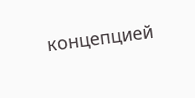концепцией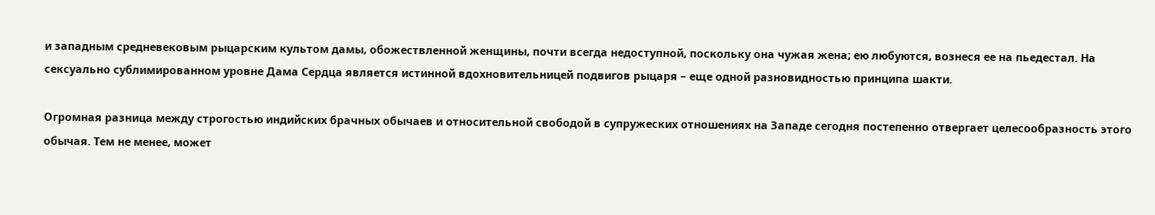и западным средневековым рыцарским культом дамы, обожествленной женщины, почти всегда недоступной, поскольку она чужая жена; ею любуются, вознеся ее на пьедестал. На сексуально сублимированном уровне Дама Сердца является истинной вдохновительницей подвигов рыцаря – еще одной разновидностью принципа шакти.

Огромная разница между строгостью индийских брачных обычаев и относительной свободой в супружеских отношениях на Западе сегодня постепенно отвергает целесообразность этого обычая. Тем не менее, может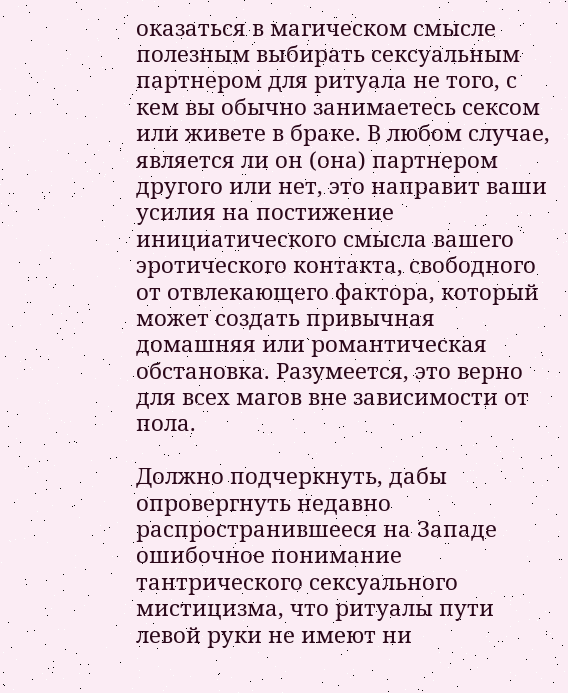оказаться в магическом смысле полезным выбирать сексуальным партнером для ритуала не того, с кем вы обычно занимаетесь сексом или живете в браке. В любом случае, является ли он (она) партнером другого или нет, это направит ваши усилия на постижение инициатического смысла вашего эротического контакта, свободного от отвлекающего фактора, который может создать привычная домашняя или романтическая обстановка. Разумеется, это верно для всех магов вне зависимости от пола.

Должно подчеркнуть, дабы опровергнуть недавно распространившееся на Западе ошибочное понимание тантрического сексуального мистицизма, что ритуалы пути левой руки не имеют ни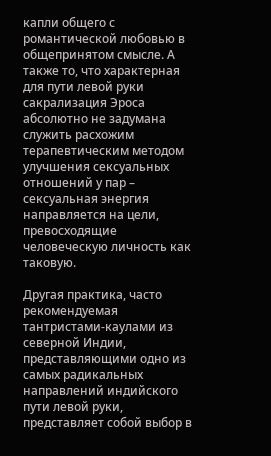капли общего с романтической любовью в общепринятом смысле. А также то, что характерная для пути левой руки сакрализация Эроса абсолютно не задумана служить расхожим терапевтическим методом улучшения сексуальных отношений у пар – сексуальная энергия направляется на цели, превосходящие человеческую личность как таковую.

Другая практика, часто рекомендуемая тантристами-каулами из северной Индии, представляющими одно из самых радикальных направлений индийского пути левой руки, представляет собой выбор в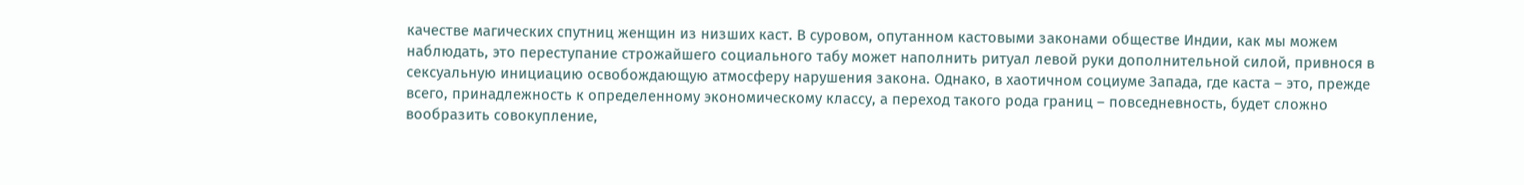качестве магических спутниц женщин из низших каст. В суровом, опутанном кастовыми законами обществе Индии, как мы можем наблюдать, это переступание строжайшего социального табу может наполнить ритуал левой руки дополнительной силой, привнося в сексуальную инициацию освобождающую атмосферу нарушения закона. Однако, в хаотичном социуме Запада, где каста – это, прежде всего, принадлежность к определенному экономическому классу, а переход такого рода границ – повседневность, будет сложно вообразить совокупление,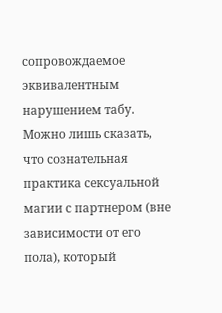сопровождаемое эквивалентным нарушением табу. Можно лишь сказать, что сознательная практика сексуальной магии с партнером (вне зависимости от его пола), который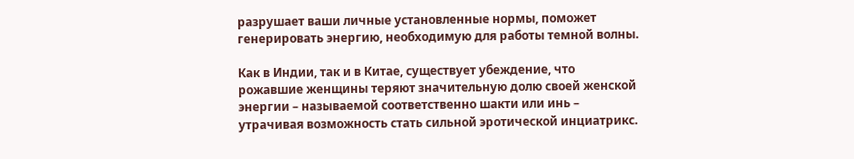разрушает ваши личные установленные нормы, поможет генерировать энергию, необходимую для работы темной волны.

Как в Индии, так и в Китае, существует убеждение, что рожавшие женщины теряют значительную долю своей женской энергии – называемой соответственно шакти или инь – утрачивая возможность стать сильной эротической инциатрикс.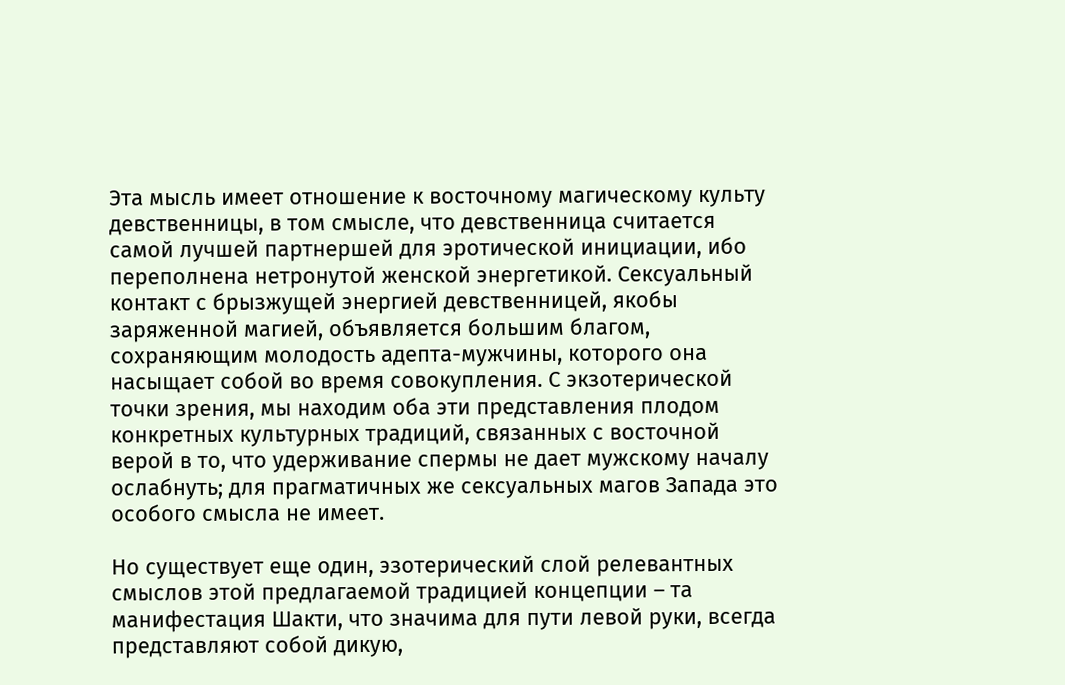Эта мысль имеет отношение к восточному магическому культу девственницы, в том смысле, что девственница считается самой лучшей партнершей для эротической инициации, ибо переполнена нетронутой женской энергетикой. Сексуальный контакт с брызжущей энергией девственницей, якобы заряженной магией, объявляется большим благом, сохраняющим молодость адепта-мужчины, которого она насыщает собой во время совокупления. С экзотерической точки зрения, мы находим оба эти представления плодом конкретных культурных традиций, связанных с восточной верой в то, что удерживание спермы не дает мужскому началу ослабнуть; для прагматичных же сексуальных магов Запада это особого смысла не имеет.

Но существует еще один, эзотерический слой релевантных смыслов этой предлагаемой традицией концепции – та манифестация Шакти, что значима для пути левой руки, всегда представляют собой дикую,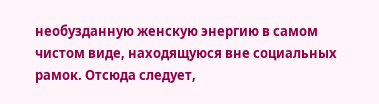необузданную женскую энергию в самом чистом виде, находящуюся вне социальных рамок. Отсюда следует,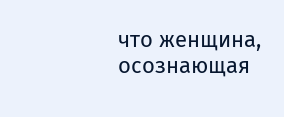что женщина, осознающая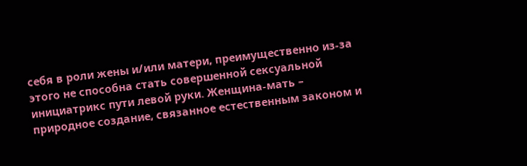себя в роли жены и/или матери, преимущественно из-за этого не способна стать совершенной сексуальной инициатрикс пути левой руки. Женщина-мать – природное создание, связанное естественным законом и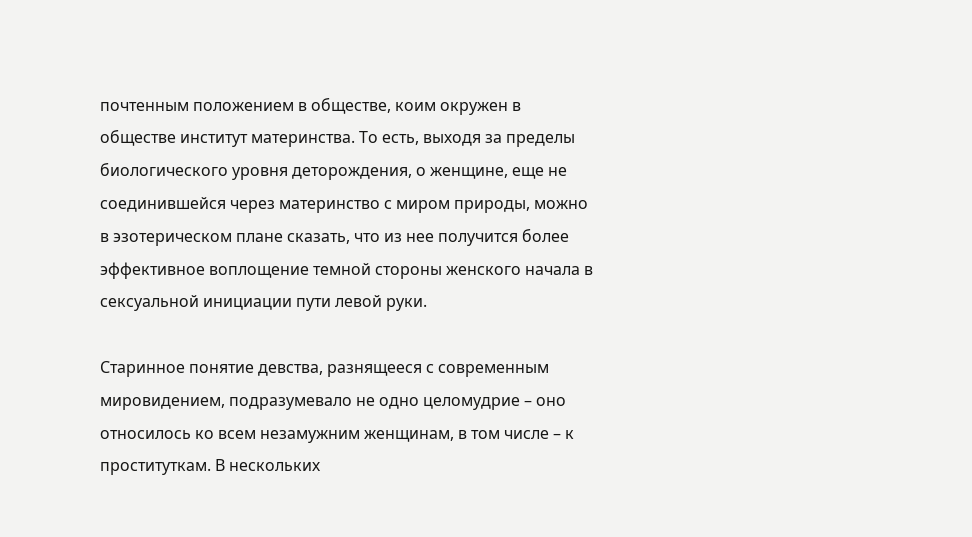почтенным положением в обществе, коим окружен в обществе институт материнства. То есть, выходя за пределы биологического уровня деторождения, о женщине, еще не соединившейся через материнство с миром природы, можно в эзотерическом плане сказать, что из нее получится более эффективное воплощение темной стороны женского начала в сексуальной инициации пути левой руки.

Старинное понятие девства, разнящееся с современным мировидением, подразумевало не одно целомудрие – оно относилось ко всем незамужним женщинам, в том числе – к проституткам. В нескольких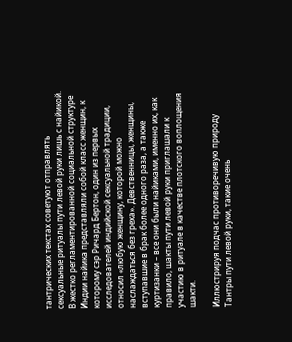тантрических текстах советуют отправлять сексуальные ритуалы пути левой руки лишь с найикой. В жестко регламентированной социальной структуре Индии найика представляли собой класс женщин, к которому сэр Ричард Бертон, один из первых исследователей индийской сексуальной традиции, относил «любую женщину, которой можно наслаждаться без греха». Девственницы, женщины, вступавшие в брак более одного раза, а также куртизанки – все они были найиками, именно их, как правило, шакты пути левой руки приглашали к участию в ритуале в качестве плотского воплощения шакти.

Иллюстрируя подчас противоречивую природу Тантры пути левой руки, такие очень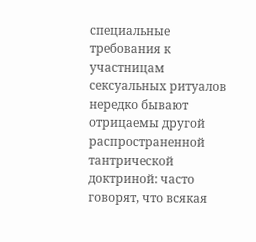специальные требования к участницам сексуальных ритуалов нередко бывают отрицаемы другой распространенной тантрической доктриной: часто говорят, что всякая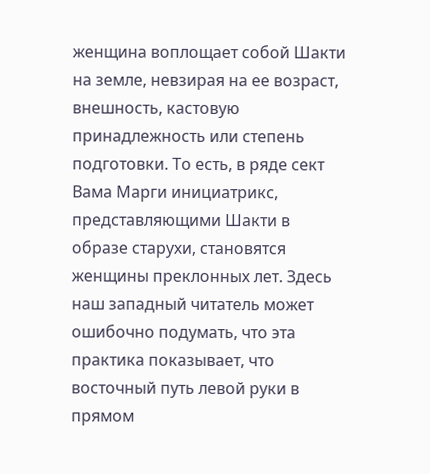женщина воплощает собой Шакти на земле, невзирая на ее возраст, внешность, кастовую принадлежность или степень подготовки. То есть, в ряде сект Вама Марги инициатрикс, представляющими Шакти в образе старухи, становятся женщины преклонных лет. Здесь наш западный читатель может ошибочно подумать, что эта практика показывает, что восточный путь левой руки в прямом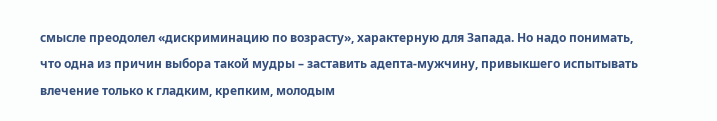смысле преодолел «дискриминацию по возрасту», характерную для Запада. Но надо понимать, что одна из причин выбора такой мудры – заставить адепта-мужчину, привыкшего испытывать влечение только к гладким, крепким, молодым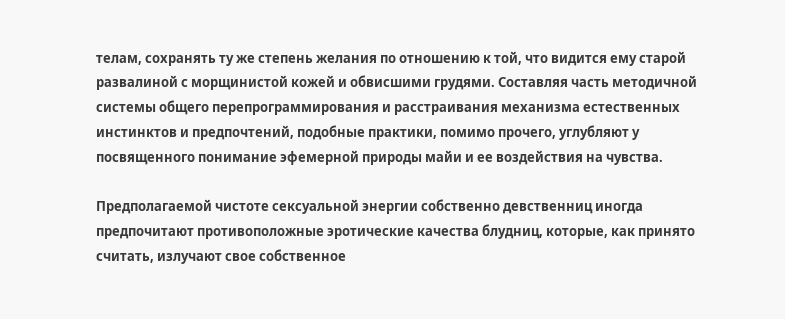телам, сохранять ту же степень желания по отношению к той, что видится ему старой развалиной с морщинистой кожей и обвисшими грудями. Составляя часть методичной системы общего перепрограммирования и расстраивания механизма естественных инстинктов и предпочтений, подобные практики, помимо прочего, углубляют у посвященного понимание эфемерной природы майи и ее воздействия на чувства.

Предполагаемой чистоте сексуальной энергии собственно девственниц иногда предпочитают противоположные эротические качества блудниц, которые, как принято считать, излучают свое собственное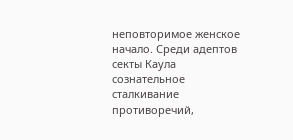неповторимое женское начало. Среди адептов секты Каула сознательное сталкивание противоречий,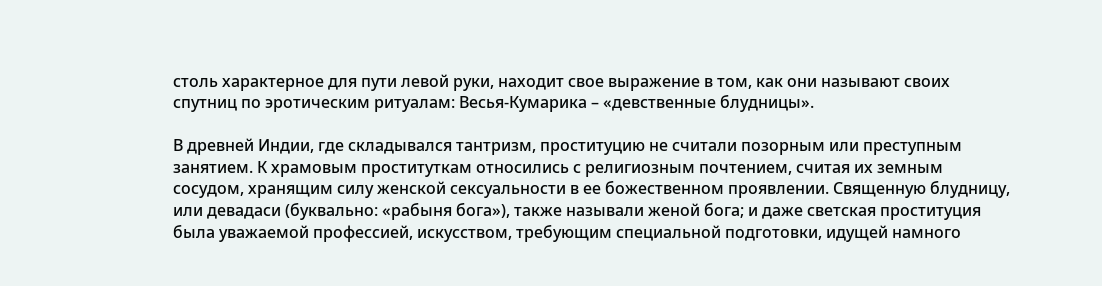столь характерное для пути левой руки, находит свое выражение в том, как они называют своих спутниц по эротическим ритуалам: Весья-Кумарика – «девственные блудницы».

В древней Индии, где складывался тантризм, проституцию не считали позорным или преступным занятием. К храмовым проституткам относились с религиозным почтением, считая их земным сосудом, хранящим силу женской сексуальности в ее божественном проявлении. Священную блудницу, или девадаси (буквально: «рабыня бога»), также называли женой бога; и даже светская проституция была уважаемой профессией, искусством, требующим специальной подготовки, идущей намного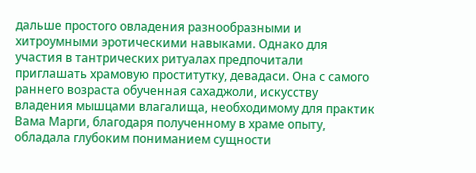дальше простого овладения разнообразными и хитроумными эротическими навыками. Однако для участия в тантрических ритуалах предпочитали приглашать храмовую проститутку, девадаси. Она с самого раннего возраста обученная сахаджоли, искусству владения мышцами влагалища, необходимому для практик Вама Марги, благодаря полученному в храме опыту, обладала глубоким пониманием сущности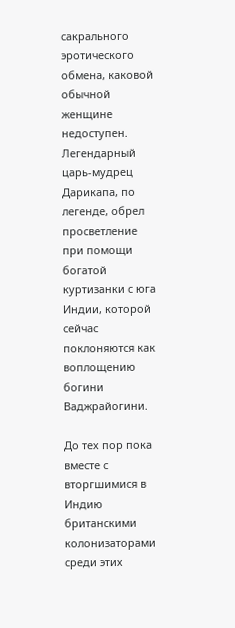сакрального эротического обмена, каковой обычной женщине недоступен. Легендарный царь-мудрец Дарикапа, по легенде, обрел просветление при помощи богатой куртизанки с юга Индии, которой сейчас поклоняются как воплощению богини Ваджрайогини.

До тех пор пока вместе с вторгшимися в Индию британскими колонизаторами среди этих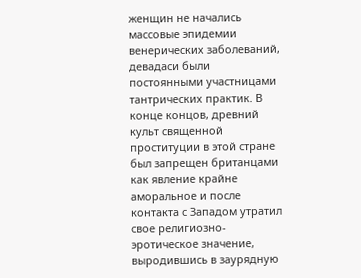женщин не начались массовые эпидемии венерических заболеваний, девадаси были постоянными участницами тантрических практик. В конце концов, древний культ священной проституции в этой стране был запрещен британцами как явление крайне аморальное и после контакта с Западом утратил свое религиозно-эротическое значение, выродившись в заурядную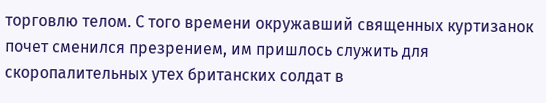торговлю телом. С того времени окружавший священных куртизанок почет сменился презрением, им пришлось служить для скоропалительных утех британских солдат в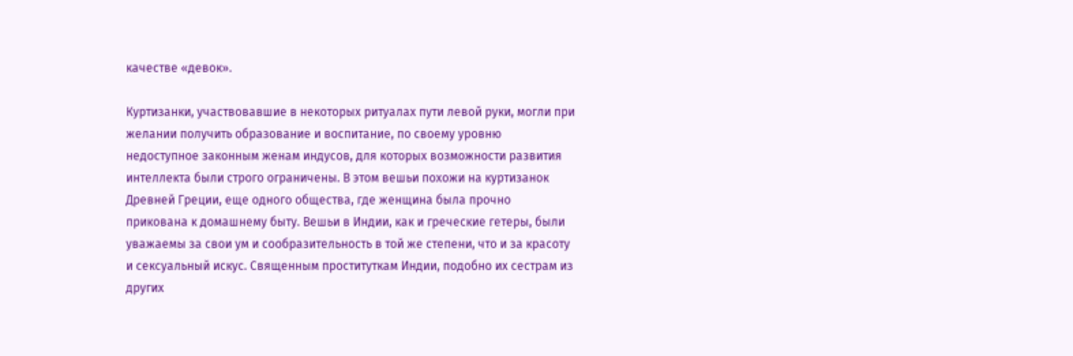качестве «девок».

Куртизанки, участвовавшие в некоторых ритуалах пути левой руки, могли при желании получить образование и воспитание, по своему уровню недоступное законным женам индусов, для которых возможности развития интеллекта были строго ограничены. В этом вешьи похожи на куртизанок Древней Греции, еще одного общества, где женщина была прочно прикована к домашнему быту. Вешьи в Индии, как и греческие гетеры, были уважаемы за свои ум и сообразительность в той же степени, что и за красоту и сексуальный искус. Священным проституткам Индии, подобно их сестрам из других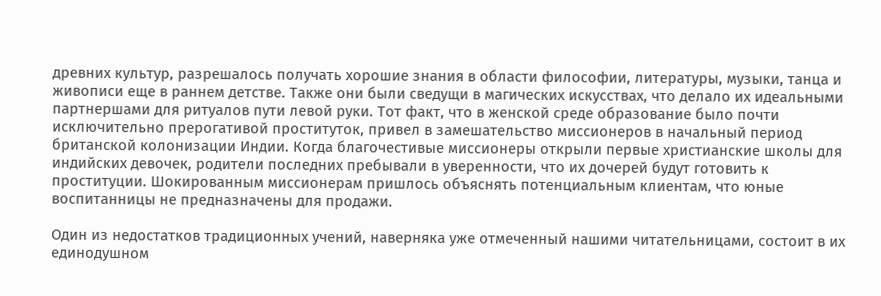древних культур, разрешалось получать хорошие знания в области философии, литературы, музыки, танца и живописи еще в раннем детстве. Также они были сведущи в магических искусствах, что делало их идеальными партнершами для ритуалов пути левой руки. Тот факт, что в женской среде образование было почти исключительно прерогативой проституток, привел в замешательство миссионеров в начальный период британской колонизации Индии. Когда благочестивые миссионеры открыли первые христианские школы для индийских девочек, родители последних пребывали в уверенности, что их дочерей будут готовить к проституции. Шокированным миссионерам пришлось объяснять потенциальным клиентам, что юные воспитанницы не предназначены для продажи.

Один из недостатков традиционных учений, наверняка уже отмеченный нашими читательницами, состоит в их единодушном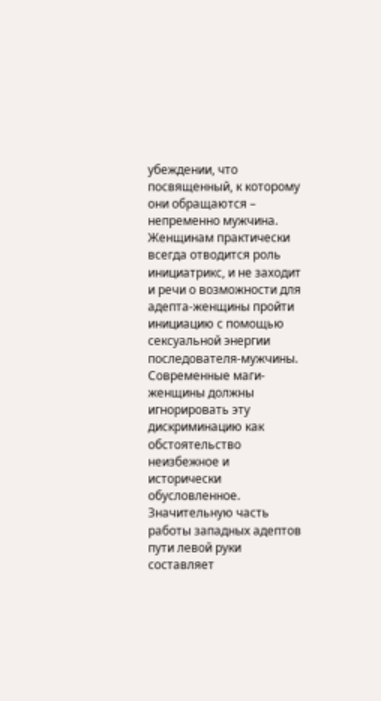убеждении, что посвященный, к которому они обращаются – непременно мужчина. Женщинам практически всегда отводится роль инициатрикс, и не заходит и речи о возможности для адепта-женщины пройти инициацию с помощью сексуальной энергии последователя-мужчины. Современные маги-женщины должны игнорировать эту дискриминацию как обстоятельство неизбежное и исторически обусловленное. Значительную часть работы западных адептов пути левой руки составляет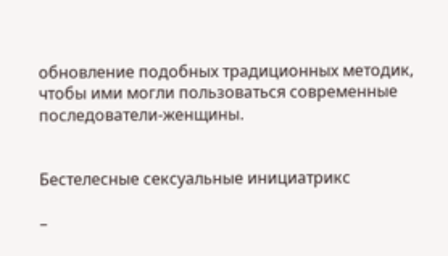обновление подобных традиционных методик, чтобы ими могли пользоваться современные последователи-женщины.


Бестелесные сексуальные инициатрикс

–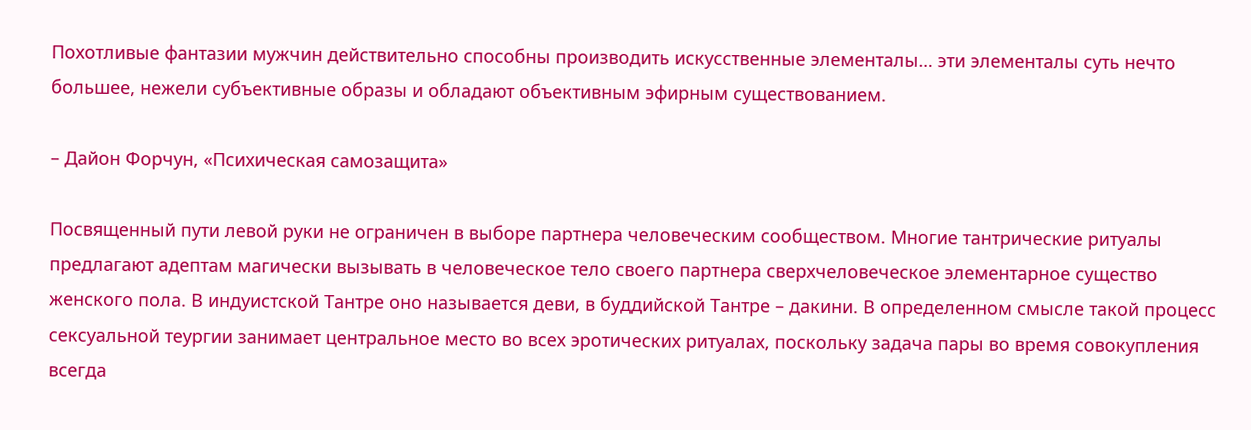Похотливые фантазии мужчин действительно способны производить искусственные элементалы… эти элементалы суть нечто большее, нежели субъективные образы и обладают объективным эфирным существованием.

– Дайон Форчун, «Психическая самозащита»

Посвященный пути левой руки не ограничен в выборе партнера человеческим сообществом. Многие тантрические ритуалы предлагают адептам магически вызывать в человеческое тело своего партнера сверхчеловеческое элементарное существо женского пола. В индуистской Тантре оно называется деви, в буддийской Тантре – дакини. В определенном смысле такой процесс сексуальной теургии занимает центральное место во всех эротических ритуалах, поскольку задача пары во время совокупления всегда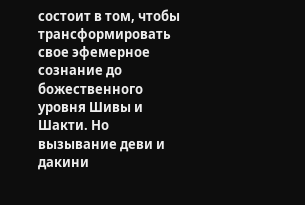состоит в том, чтобы трансформировать свое эфемерное сознание до божественного уровня Шивы и Шакти. Но вызывание деви и дакини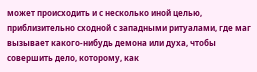может происходить и с несколько иной целью, приблизительно сходной с западными ритуалами, где маг вызывает какого-нибудь демона или духа, чтобы совершить дело, которому, как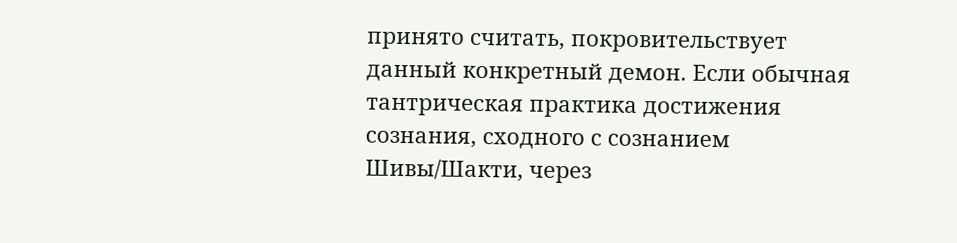принято считать, покровительствует данный конкретный демон. Если обычная тантрическая практика достижения сознания, сходного с сознанием Шивы/Шакти, через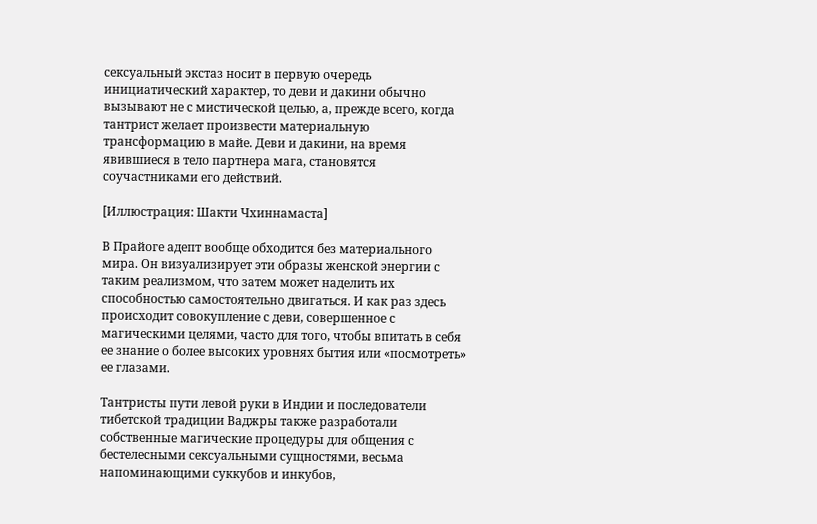сексуальный экстаз носит в первую очередь инициатический характер, то деви и дакини обычно вызывают не с мистической целью, а, прежде всего, когда тантрист желает произвести материальную трансформацию в майе. Деви и дакини, на время явившиеся в тело партнера мага, становятся соучастниками его действий.

[Иллюстрация: Шакти Чхиннамаста]

В Прайоге адепт вообще обходится без материального мира. Он визуализирует эти образы женской энергии с таким реализмом, что затем может наделить их способностью самостоятельно двигаться. И как раз здесь происходит совокупление с деви, совершенное с магическими целями, часто для того, чтобы впитать в себя ее знание о более высоких уровнях бытия или «посмотреть» ее глазами.

Тантристы пути левой руки в Индии и последователи тибетской традиции Ваджры также разработали собственные магические процедуры для общения с бестелесными сексуальными сущностями, весьма напоминающими суккубов и инкубов,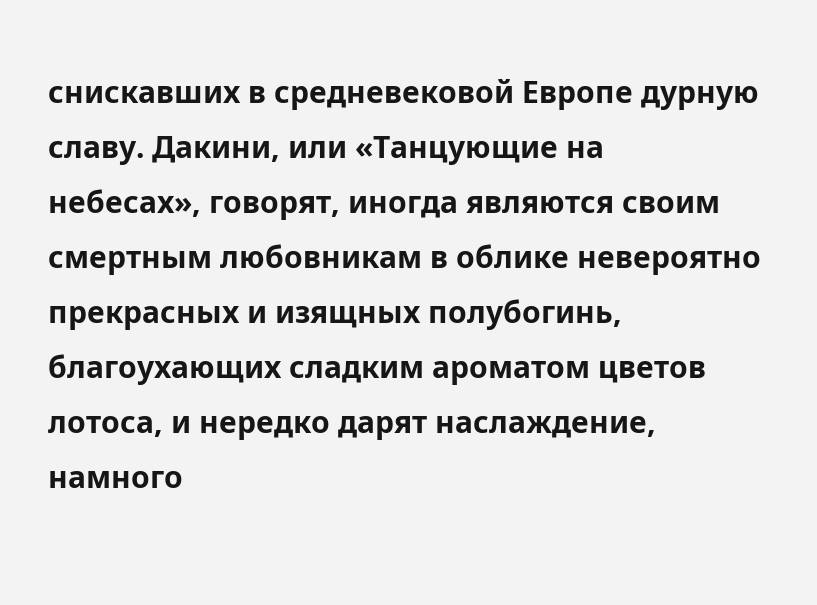снискавших в средневековой Европе дурную славу. Дакини, или «Танцующие на небесах», говорят, иногда являются своим смертным любовникам в облике невероятно прекрасных и изящных полубогинь, благоухающих сладким ароматом цветов лотоса, и нередко дарят наслаждение, намного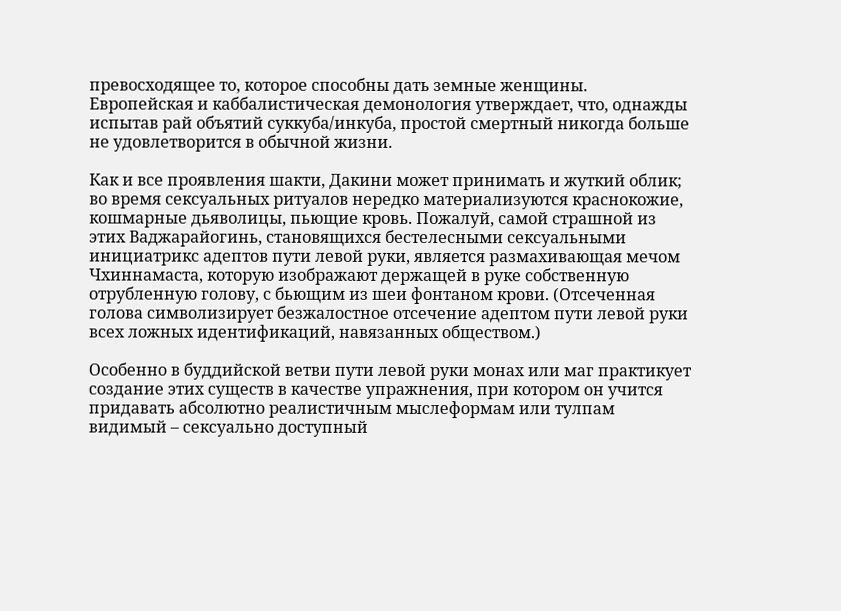превосходящее то, которое способны дать земные женщины. Европейская и каббалистическая демонология утверждает, что, однажды испытав рай объятий суккуба/инкуба, простой смертный никогда больше не удовлетворится в обычной жизни.

Как и все проявления шакти, Дакини может принимать и жуткий облик; во время сексуальных ритуалов нередко материализуются краснокожие, кошмарные дьяволицы, пьющие кровь. Пожалуй, самой страшной из этих Ваджарайогинь, становящихся бестелесными сексуальными инициатрикс адептов пути левой руки, является размахивающая мечом Чхиннамаста, которую изображают держащей в руке собственную отрубленную голову, с бьющим из шеи фонтаном крови. (Отсеченная голова символизирует безжалостное отсечение адептом пути левой руки всех ложных идентификаций, навязанных обществом.)

Особенно в буддийской ветви пути левой руки монах или маг практикует создание этих существ в качестве упражнения, при котором он учится придавать абсолютно реалистичным мыслеформам или тулпам видимый – сексуально доступный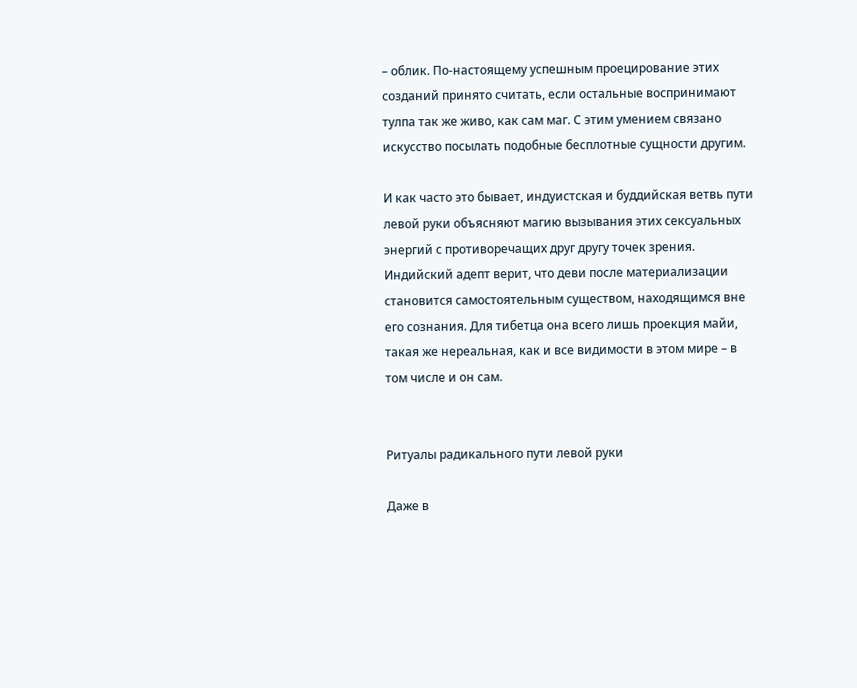– облик. По-настоящему успешным проецирование этих созданий принято считать, если остальные воспринимают тулпа так же живо, как сам маг. С этим умением связано искусство посылать подобные бесплотные сущности другим.

И как часто это бывает, индуистская и буддийская ветвь пути левой руки объясняют магию вызывания этих сексуальных энергий с противоречащих друг другу точек зрения. Индийский адепт верит, что деви после материализации становится самостоятельным существом, находящимся вне его сознания. Для тибетца она всего лишь проекция майи, такая же нереальная, как и все видимости в этом мире – в том числе и он сам.


Ритуалы радикального пути левой руки

Даже в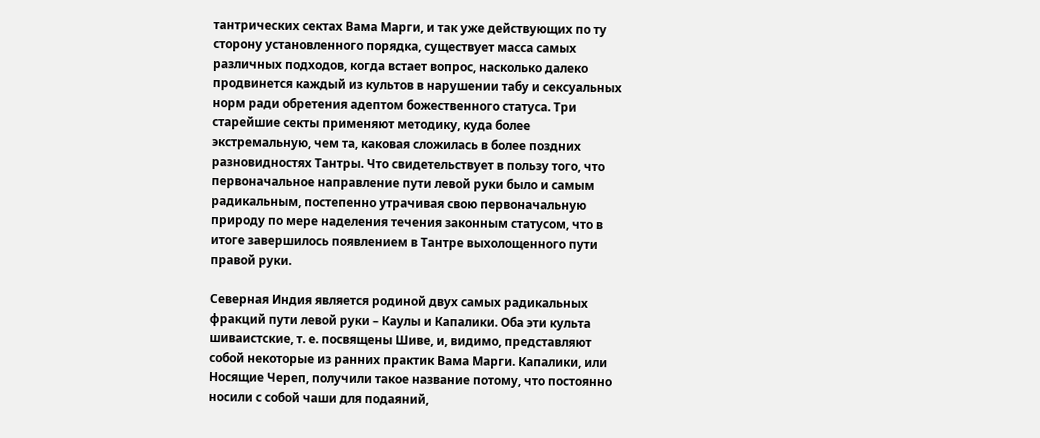тантрических сектах Вама Марги, и так уже действующих по ту сторону установленного порядка, существует масса самых различных подходов, когда встает вопрос, насколько далеко продвинется каждый из культов в нарушении табу и сексуальных норм ради обретения адептом божественного статуса. Три старейшие секты применяют методику, куда более экстремальную, чем та, каковая сложилась в более поздних разновидностях Тантры. Что свидетельствует в пользу того, что первоначальное направление пути левой руки было и самым радикальным, постепенно утрачивая свою первоначальную природу по мере наделения течения законным статусом, что в итоге завершилось появлением в Тантре выхолощенного пути правой руки.

Северная Индия является родиной двух самых радикальных фракций пути левой руки – Каулы и Капалики. Оба эти культа шиваистские, т. е. посвящены Шиве, и, видимо, представляют собой некоторые из ранних практик Вама Марги. Капалики, или Носящие Череп, получили такое название потому, что постоянно носили с собой чаши для подаяний,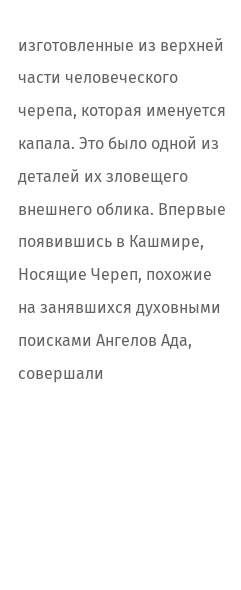изготовленные из верхней части человеческого черепа, которая именуется капала. Это было одной из деталей их зловещего внешнего облика. Впервые появившись в Кашмире, Носящие Череп, похожие на занявшихся духовными поисками Ангелов Ада, совершали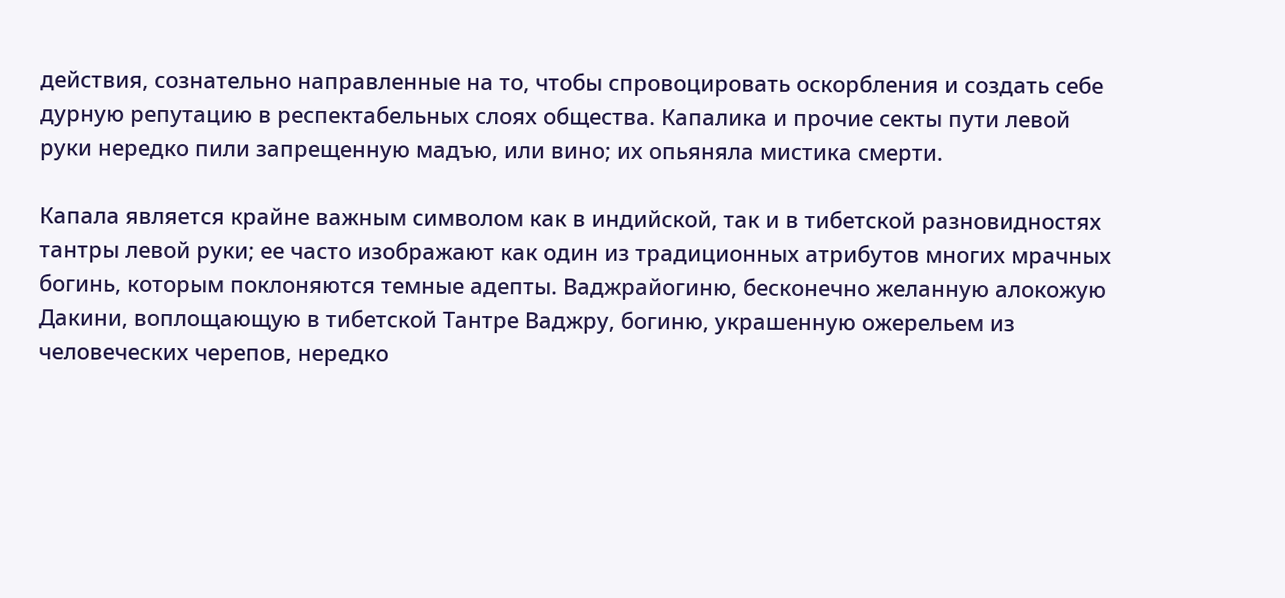действия, сознательно направленные на то, чтобы спровоцировать оскорбления и создать себе дурную репутацию в респектабельных слоях общества. Капалика и прочие секты пути левой руки нередко пили запрещенную мадъю, или вино; их опьяняла мистика смерти.

Капала является крайне важным символом как в индийской, так и в тибетской разновидностях тантры левой руки; ее часто изображают как один из традиционных атрибутов многих мрачных богинь, которым поклоняются темные адепты. Ваджрайогиню, бесконечно желанную алокожую Дакини, воплощающую в тибетской Тантре Ваджру, богиню, украшенную ожерельем из человеческих черепов, нередко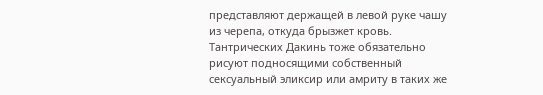представляют держащей в левой руке чашу из черепа, откуда брызжет кровь. Тантрических Дакинь тоже обязательно рисуют подносящими собственный сексуальный эликсир или амриту в таких же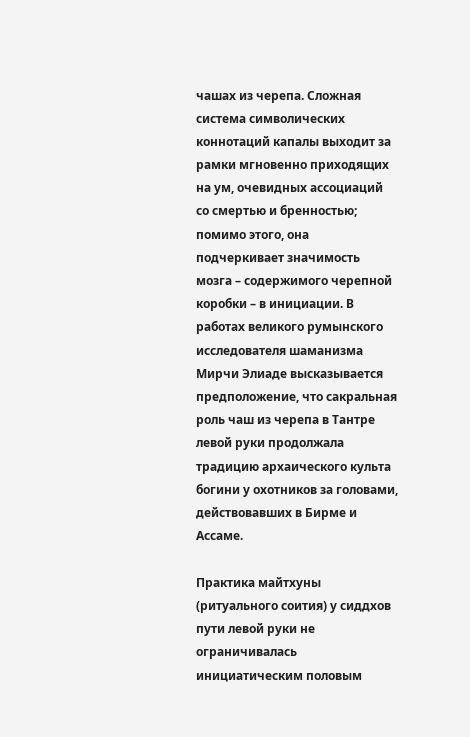чашах из черепа. Сложная система символических коннотаций капалы выходит за рамки мгновенно приходящих на ум, очевидных ассоциаций со смертью и бренностью; помимо этого, она подчеркивает значимость мозга – содержимого черепной коробки – в инициации. В работах великого румынского исследователя шаманизма Мирчи Элиаде высказывается предположение, что сакральная роль чаш из черепа в Тантре левой руки продолжала традицию архаического культа богини у охотников за головами, действовавших в Бирме и Ассаме.

Практика майтхуны (ритуального соития) у сиддхов пути левой руки не ограничивалась инициатическим половым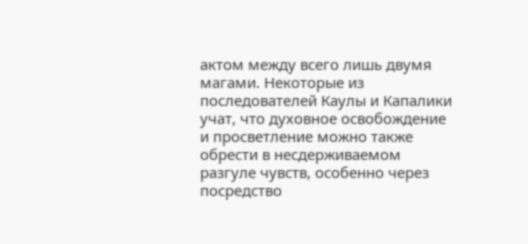актом между всего лишь двумя магами. Некоторые из последователей Каулы и Капалики учат, что духовное освобождение и просветление можно также обрести в несдерживаемом разгуле чувств, особенно через посредство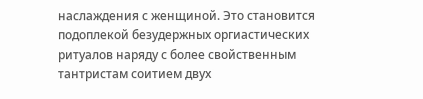наслаждения с женщиной. Это становится подоплекой безудержных оргиастических ритуалов наряду с более свойственным тантристам соитием двух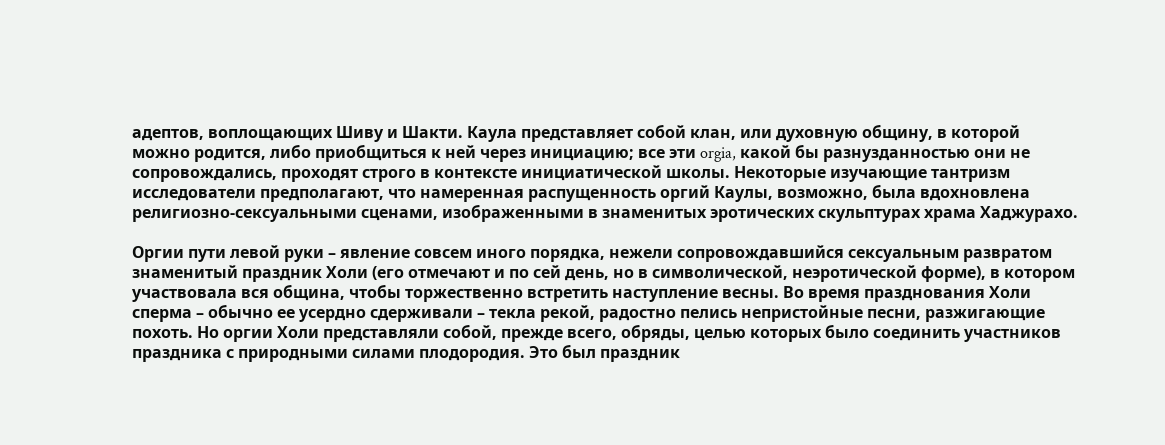адептов, воплощающих Шиву и Шакти. Каула представляет собой клан, или духовную общину, в которой можно родится, либо приобщиться к ней через инициацию; все эти orgia, какой бы разнузданностью они не сопровождались, проходят строго в контексте инициатической школы. Некоторые изучающие тантризм исследователи предполагают, что намеренная распущенность оргий Каулы, возможно, была вдохновлена религиозно-сексуальными сценами, изображенными в знаменитых эротических скульптурах храма Хаджурахо.

Оргии пути левой руки – явление совсем иного порядка, нежели сопровождавшийся сексуальным развратом знаменитый праздник Холи (его отмечают и по сей день, но в символической, неэротической форме), в котором участвовала вся община, чтобы торжественно встретить наступление весны. Во время празднования Холи сперма – обычно ее усердно сдерживали – текла рекой, радостно пелись непристойные песни, разжигающие похоть. Но оргии Холи представляли собой, прежде всего, обряды, целью которых было соединить участников праздника с природными силами плодородия. Это был праздник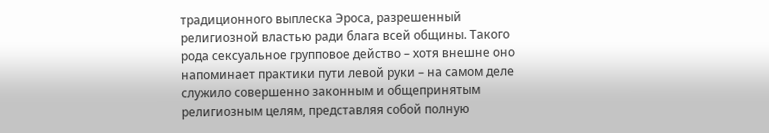традиционного выплеска Эроса, разрешенный религиозной властью ради блага всей общины. Такого рода сексуальное групповое действо – хотя внешне оно напоминает практики пути левой руки – на самом деле служило совершенно законным и общепринятым религиозным целям, представляя собой полную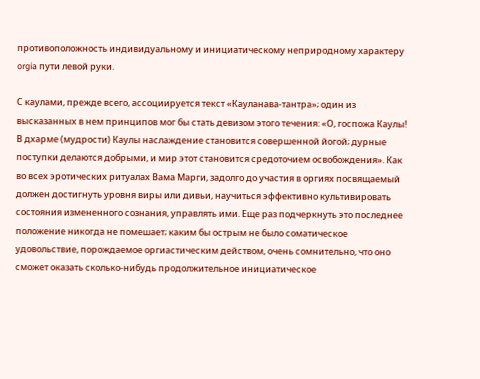противоположность индивидуальному и инициатическому неприродному характеру orgia пути левой руки.

С каулами, прежде всего, ассоциируется текст «Кауланава-тантра»; один из высказанных в нем принципов мог бы стать девизом этого течения: «О, госпожа Каулы! В дхарме (мудрости) Каулы наслаждение становится совершенной йогой; дурные поступки делаются добрыми, и мир этот становится средоточием освобождения». Как во всех эротических ритуалах Вама Марги, задолго до участия в оргиях посвящаемый должен достигнуть уровня виры или дивьи, научиться эффективно культивировать состояния измененного сознания, управлять ими. Еще раз подчеркнуть это последнее положение никогда не помешает; каким бы острым не было соматическое удовольствие, порождаемое оргиастическим действом, очень сомнительно, что оно сможет оказать сколько-нибудь продолжительное инициатическое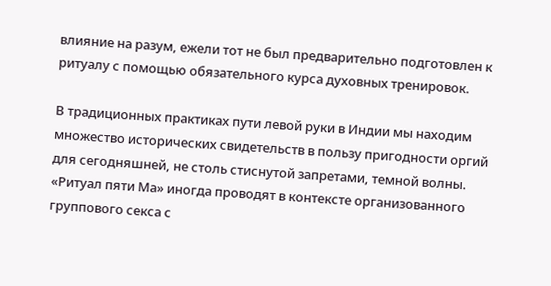влияние на разум, ежели тот не был предварительно подготовлен к ритуалу с помощью обязательного курса духовных тренировок.

В традиционных практиках пути левой руки в Индии мы находим множество исторических свидетельств в пользу пригодности оргий для сегодняшней, не столь стиснутой запретами, темной волны. «Ритуал пяти Ма» иногда проводят в контексте организованного группового секса с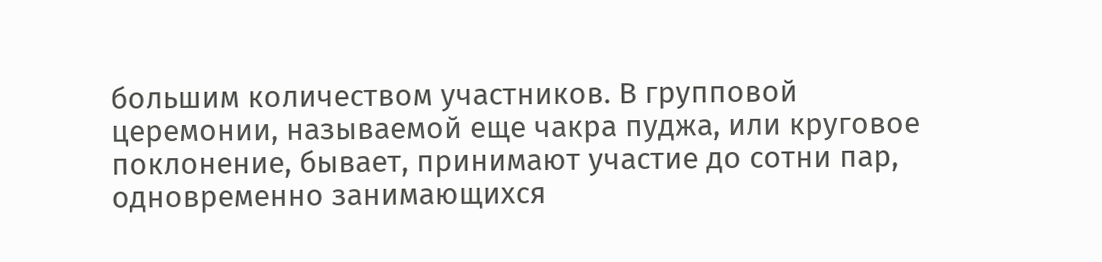большим количеством участников. В групповой церемонии, называемой еще чакра пуджа, или круговое поклонение, бывает, принимают участие до сотни пар, одновременно занимающихся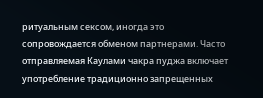ритуальным сексом, иногда это сопровождается обменом партнерами. Часто отправляемая Каулами чакра пуджа включает употребление традиционно запрещенных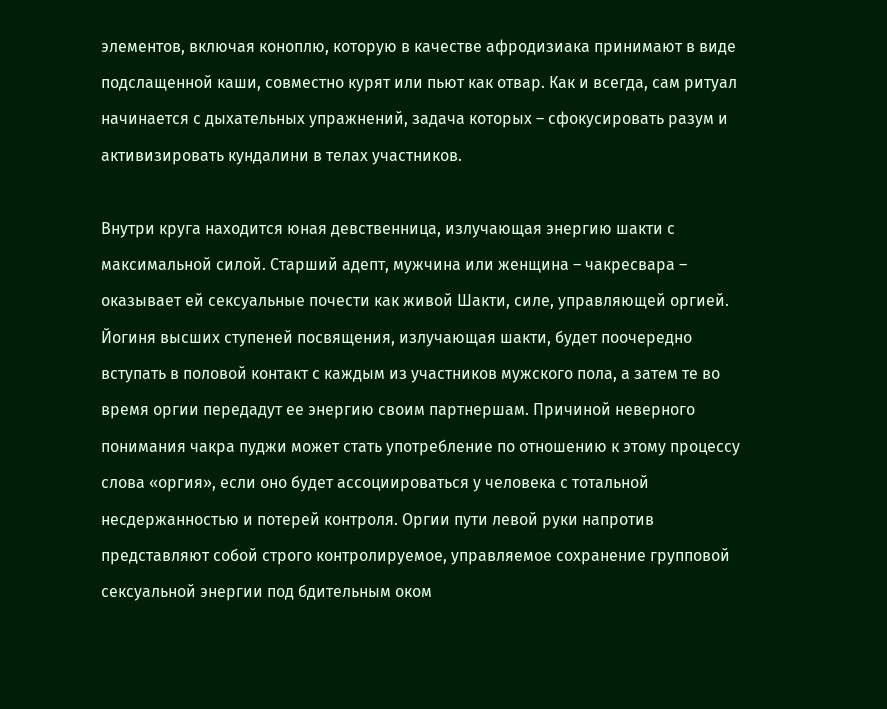элементов, включая коноплю, которую в качестве афродизиака принимают в виде подслащенной каши, совместно курят или пьют как отвар. Как и всегда, сам ритуал начинается с дыхательных упражнений, задача которых – сфокусировать разум и активизировать кундалини в телах участников.

Внутри круга находится юная девственница, излучающая энергию шакти с максимальной силой. Старший адепт, мужчина или женщина – чакресвара – оказывает ей сексуальные почести как живой Шакти, силе, управляющей оргией. Йогиня высших ступеней посвящения, излучающая шакти, будет поочередно вступать в половой контакт с каждым из участников мужского пола, а затем те во время оргии передадут ее энергию своим партнершам. Причиной неверного понимания чакра пуджи может стать употребление по отношению к этому процессу слова «оргия», если оно будет ассоциироваться у человека с тотальной несдержанностью и потерей контроля. Оргии пути левой руки напротив представляют собой строго контролируемое, управляемое сохранение групповой сексуальной энергии под бдительным оком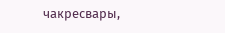чакресвары,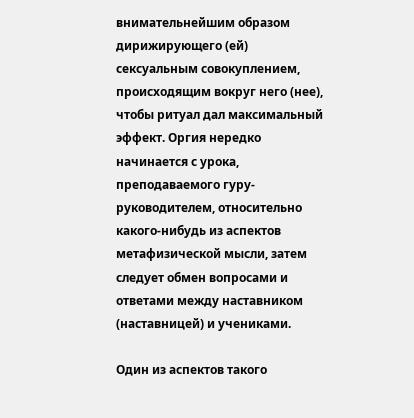внимательнейшим образом дирижирующего (ей) сексуальным совокуплением, происходящим вокруг него (нее), чтобы ритуал дал максимальный эффект. Оргия нередко начинается с урока, преподаваемого гуру-руководителем, относительно какого-нибудь из аспектов метафизической мысли, затем следует обмен вопросами и ответами между наставником (наставницей) и учениками.

Один из аспектов такого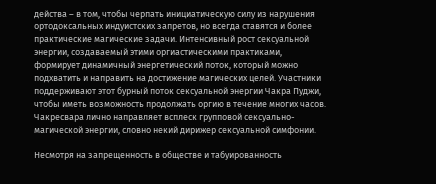действа – в том, чтобы черпать инициатическую силу из нарушения ортодоксальных индуистских запретов, но всегда ставятся и более практические магические задачи. Интенсивный рост сексуальной энергии, создаваемый этими оргиастическими практиками, формирует динамичный энергетический поток, который можно подхватить и направить на достижение магических целей. Участники поддерживают этот бурный поток сексуальной энергии Чакра Пуджи, чтобы иметь возможность продолжать оргию в течение многих часов. Чакресвара лично направляет всплеск групповой сексуально-магической энергии, словно некий дирижер сексуальной симфонии.

Несмотря на запрещенность в обществе и табуированность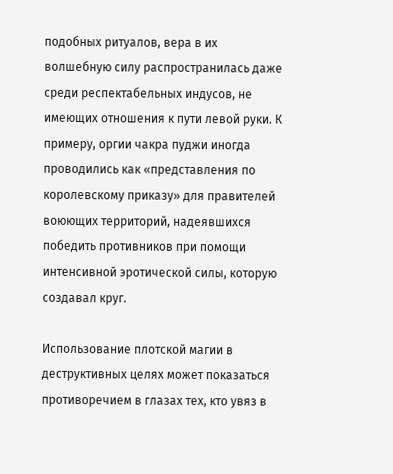подобных ритуалов, вера в их волшебную силу распространилась даже среди респектабельных индусов, не имеющих отношения к пути левой руки. К примеру, оргии чакра пуджи иногда проводились как «представления по королевскому приказу» для правителей воюющих территорий, надеявшихся победить противников при помощи интенсивной эротической силы, которую создавал круг.

Использование плотской магии в деструктивных целях может показаться противоречием в глазах тех, кто увяз в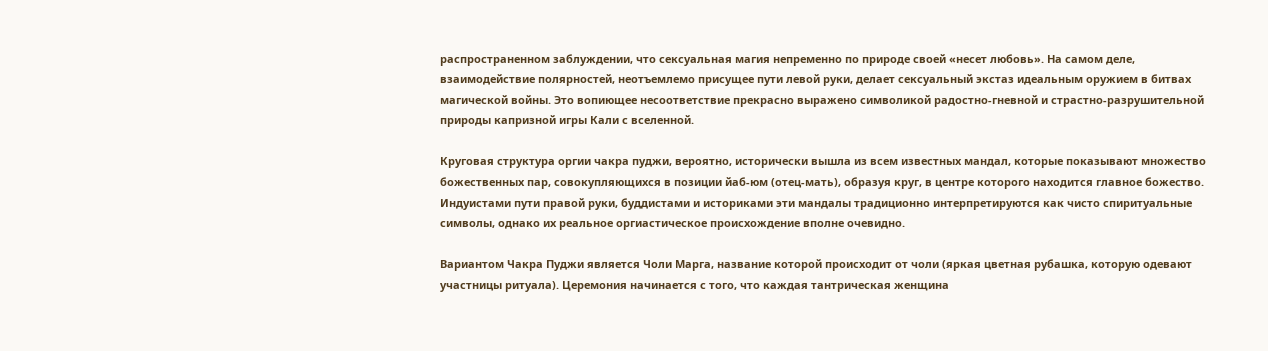распространенном заблуждении, что сексуальная магия непременно по природе своей «несет любовь». На самом деле, взаимодействие полярностей, неотъемлемо присущее пути левой руки, делает сексуальный экстаз идеальным оружием в битвах магической войны. Это вопиющее несоответствие прекрасно выражено символикой радостно-гневной и страстно-разрушительной природы капризной игры Кали с вселенной.

Круговая структура оргии чакра пуджи, вероятно, исторически вышла из всем известных мандал, которые показывают множество божественных пар, совокупляющихся в позиции йаб-юм (отец-мать), образуя круг, в центре которого находится главное божество. Индуистами пути правой руки, буддистами и историками эти мандалы традиционно интерпретируются как чисто спиритуальные символы, однако их реальное оргиастическое происхождение вполне очевидно.

Вариантом Чакра Пуджи является Чоли Марга, название которой происходит от чоли (яркая цветная рубашка, которую одевают участницы ритуала). Церемония начинается с того, что каждая тантрическая женщина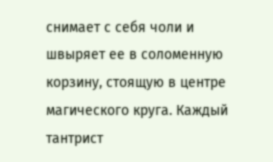снимает с себя чоли и швыряет ее в соломенную корзину, стоящую в центре магического круга. Каждый тантрист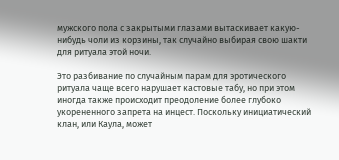мужского пола с закрытыми глазами вытаскивает какую-нибудь чоли из корзины, так случайно выбирая свою шакти для ритуала этой ночи.

Это разбивание по случайным парам для эротического ритуала чаще всего нарушает кастовые табу, но при этом иногда также происходит преодоление более глубоко укорененного запрета на инцест. Поскольку инициатический клан, или Каула, может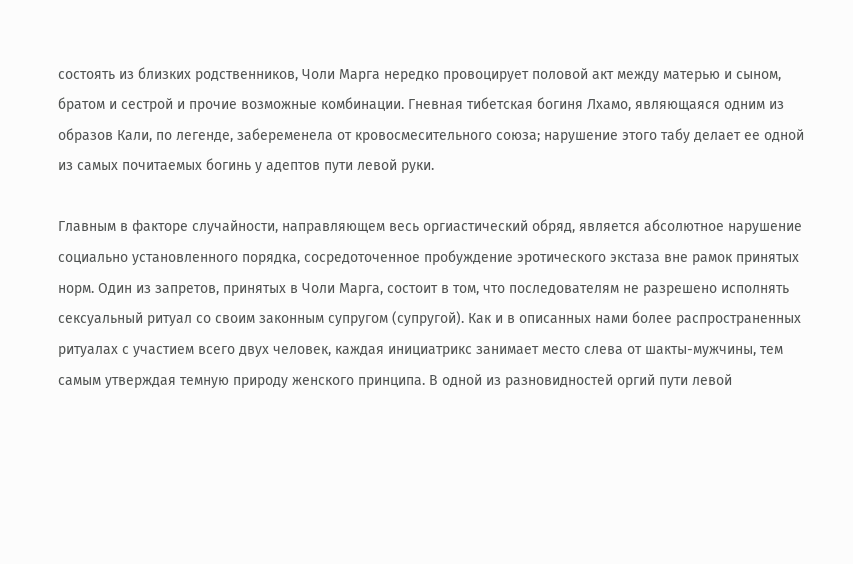состоять из близких родственников, Чоли Марга нередко провоцирует половой акт между матерью и сыном, братом и сестрой и прочие возможные комбинации. Гневная тибетская богиня Лхамо, являющаяся одним из образов Кали, по легенде, забеременела от кровосмесительного союза; нарушение этого табу делает ее одной из самых почитаемых богинь у адептов пути левой руки.

Главным в факторе случайности, направляющем весь оргиастический обряд, является абсолютное нарушение социально установленного порядка, сосредоточенное пробуждение эротического экстаза вне рамок принятых норм. Один из запретов, принятых в Чоли Марга, состоит в том, что последователям не разрешено исполнять сексуальный ритуал со своим законным супругом (супругой). Как и в описанных нами более распространенных ритуалах с участием всего двух человек, каждая инициатрикс занимает место слева от шакты-мужчины, тем самым утверждая темную природу женского принципа. В одной из разновидностей оргий пути левой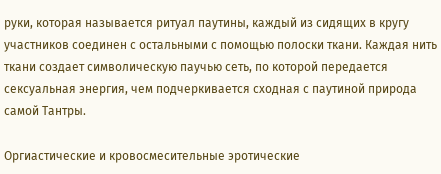руки, которая называется ритуал паутины, каждый из сидящих в кругу участников соединен с остальными с помощью полоски ткани. Каждая нить ткани создает символическую паучью сеть, по которой передается сексуальная энергия, чем подчеркивается сходная с паутиной природа самой Тантры.

Оргиастические и кровосмесительные эротические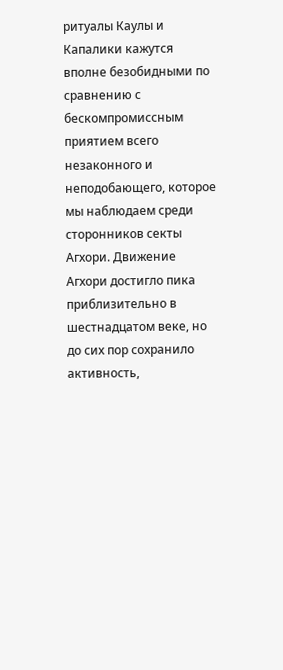ритуалы Каулы и Капалики кажутся вполне безобидными по сравнению с бескомпромиссным приятием всего незаконного и неподобающего, которое мы наблюдаем среди сторонников секты Агхори. Движение Агхори достигло пика приблизительно в шестнадцатом веке, но до сих пор сохранило активность,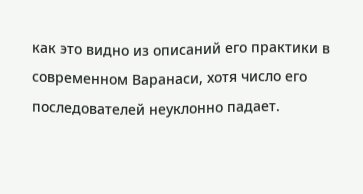как это видно из описаний его практики в современном Варанаси, хотя число его последователей неуклонно падает.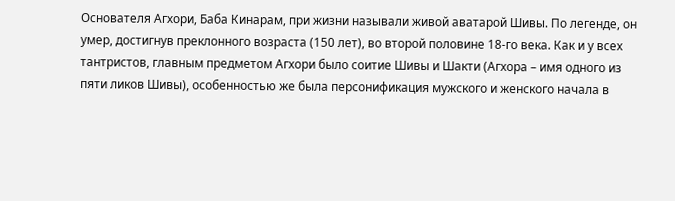Основателя Агхори, Баба Кинарам, при жизни называли живой аватарой Шивы. По легенде, он умер, достигнув преклонного возраста (150 лет), во второй половине 18-го века. Как и у всех тантристов, главным предметом Агхори было соитие Шивы и Шакти (Агхора – имя одного из пяти ликов Шивы), особенностью же была персонификация мужского и женского начала в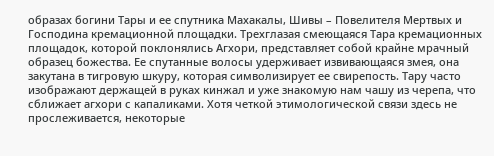образах богини Тары и ее спутника Махакалы, Шивы – Повелителя Мертвых и Господина кремационной площадки. Трехглазая смеющаяся Тара кремационных площадок, которой поклонялись Агхори, представляет собой крайне мрачный образец божества. Ее спутанные волосы удерживает извивающаяся змея, она закутана в тигровую шкуру, которая символизирует ее свирепость. Тару часто изображают держащей в руках кинжал и уже знакомую нам чашу из черепа, что сближает агхори с капаликами. Хотя четкой этимологической связи здесь не прослеживается, некоторые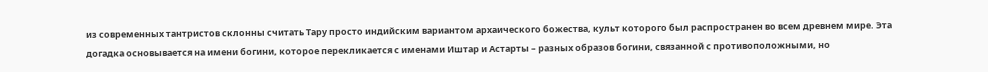из современных тантристов склонны считать Тару просто индийским вариантом архаического божества, культ которого был распространен во всем древнем мире. Эта догадка основывается на имени богини, которое перекликается с именами Иштар и Астарты – разных образов богини, связанной с противоположными, но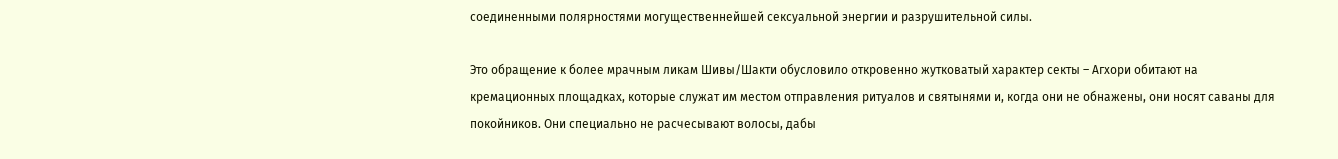соединенными полярностями могущественнейшей сексуальной энергии и разрушительной силы.

Это обращение к более мрачным ликам Шивы/Шакти обусловило откровенно жутковатый характер секты – Агхори обитают на кремационных площадках, которые служат им местом отправления ритуалов и святынями и, когда они не обнажены, они носят саваны для покойников. Они специально не расчесывают волосы, дабы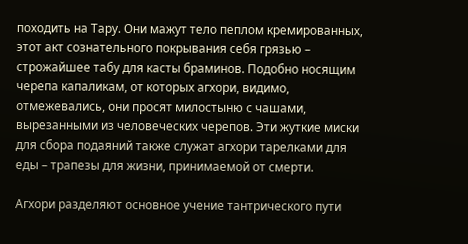походить на Тару. Они мажут тело пеплом кремированных, этот акт сознательного покрывания себя грязью – строжайшее табу для касты браминов. Подобно носящим черепа капаликам, от которых агхори, видимо, отмежевались, они просят милостыню с чашами, вырезанными из человеческих черепов. Эти жуткие миски для сбора подаяний также служат агхори тарелками для еды – трапезы для жизни, принимаемой от смерти.

Агхори разделяют основное учение тантрического пути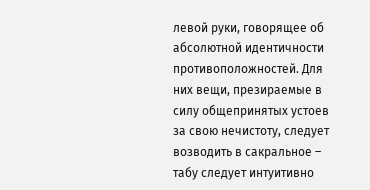левой руки, говорящее об абсолютной идентичности противоположностей. Для них вещи, презираемые в силу общепринятых устоев за свою нечистоту, следует возводить в сакральное – табу следует интуитивно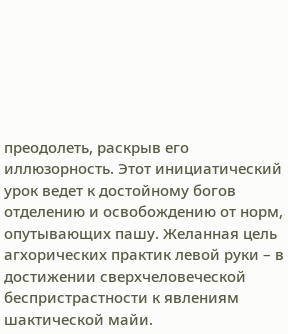преодолеть, раскрыв его иллюзорность. Этот инициатический урок ведет к достойному богов отделению и освобождению от норм, опутывающих пашу. Желанная цель агхорических практик левой руки – в достижении сверхчеловеческой беспристрастности к явлениям шактической майи.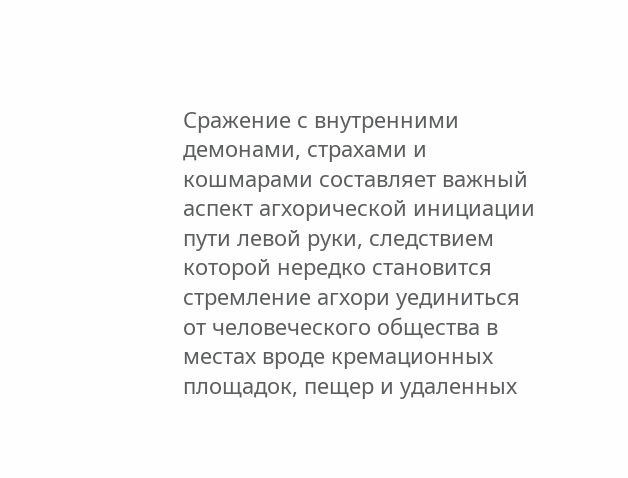Сражение с внутренними демонами, страхами и кошмарами составляет важный аспект агхорической инициации пути левой руки, следствием которой нередко становится стремление агхори уединиться от человеческого общества в местах вроде кремационных площадок, пещер и удаленных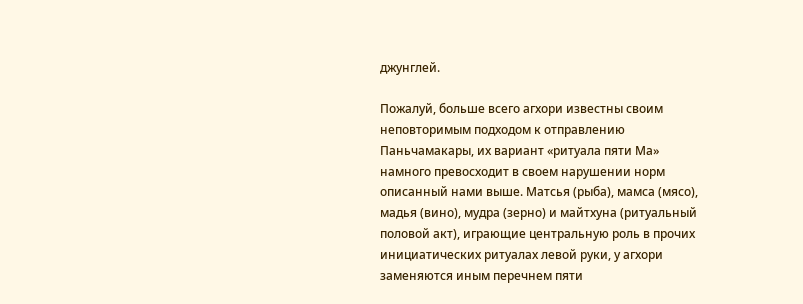джунглей.

Пожалуй, больше всего агхори известны своим неповторимым подходом к отправлению Паньчамакары, их вариант «ритуала пяти Ма» намного превосходит в своем нарушении норм описанный нами выше. Матсья (рыба), мамса (мясо), мадья (вино), мудра (зерно) и майтхуна (ритуальный половой акт), играющие центральную роль в прочих инициатических ритуалах левой руки, у агхори заменяются иным перечнем пяти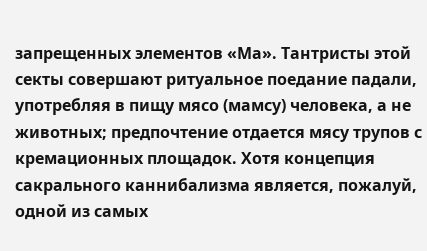запрещенных элементов «Ма». Тантристы этой секты совершают ритуальное поедание падали, употребляя в пищу мясо (мамсу) человека, а не животных; предпочтение отдается мясу трупов с кремационных площадок. Хотя концепция сакрального каннибализма является, пожалуй, одной из самых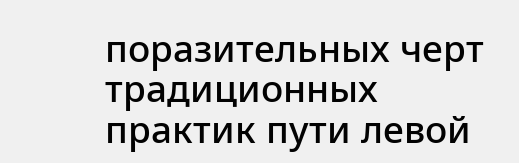поразительных черт традиционных практик пути левой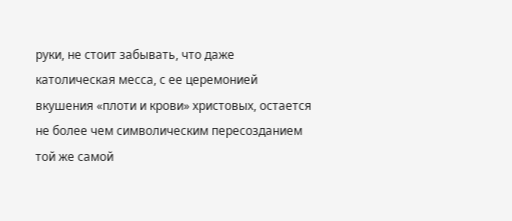руки, не стоит забывать, что даже католическая месса, с ее церемонией вкушения «плоти и крови» христовых, остается не более чем символическим пересозданием той же самой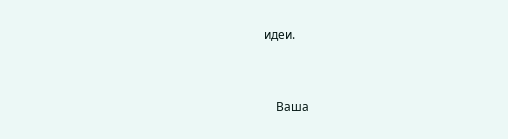идеи.


    Ваша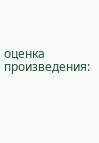оценка произведения: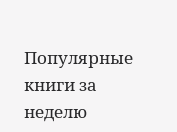Популярные книги за неделю